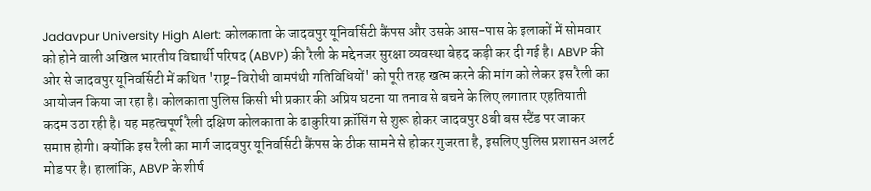Jadavpur University High Alert: कोलकाता के जादवपुर यूनिवर्सिटी कैंपस और उसके आस-पास के इलाकों में सोमवार को होने वाली अखिल भारतीय विद्यार्थी परिषद (ABVP) की रैली के मद्देनजर सुरक्षा व्यवस्था बेहद कड़ी कर दी गई है। ABVP की ओर से जादवपुर यूनिवर्सिटी में कथित 'राष्ट्र-विरोधी वामपंथी गतिविधियों' को पूरी तरह खत्म करने की मांग को लेकर इस रैली का आयोजन किया जा रहा है। कोलकाता पुलिस किसी भी प्रकार की अप्रिय घटना या तनाव से बचने के लिए लगातार एहतियाती कदम उठा रही है। यह महत्वपूर्ण रैली दक्षिण कोलकाता के ढाकुरिया क्रॉसिंग से शुरू होकर जादवपुर 8बी बस स्टैंड पर जाकर समाप्त होगी। क्योंकि इस रैली का मार्ग जादवपुर यूनिवर्सिटी कैंपस के ठीक सामने से होकर गुजरता है, इसलिए पुलिस प्रशासन अलर्ट मोड पर है। हालांकि, ABVP के शीर्ष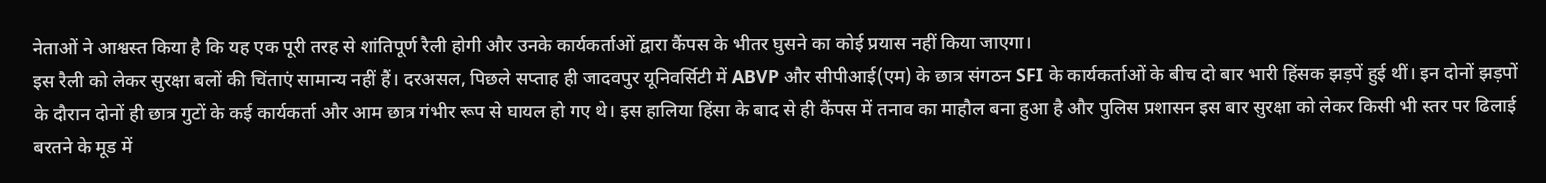नेताओं ने आश्वस्त किया है कि यह एक पूरी तरह से शांतिपूर्ण रैली होगी और उनके कार्यकर्ताओं द्वारा कैंपस के भीतर घुसने का कोई प्रयास नहीं किया जाएगा।
इस रैली को लेकर सुरक्षा बलों की चिंताएं सामान्य नहीं हैं। दरअसल, पिछले सप्ताह ही जादवपुर यूनिवर्सिटी में ABVP और सीपीआई(एम) के छात्र संगठन SFI के कार्यकर्ताओं के बीच दो बार भारी हिंसक झड़पें हुई थीं। इन दोनों झड़पों के दौरान दोनों ही छात्र गुटों के कई कार्यकर्ता और आम छात्र गंभीर रूप से घायल हो गए थे। इस हालिया हिंसा के बाद से ही कैंपस में तनाव का माहौल बना हुआ है और पुलिस प्रशासन इस बार सुरक्षा को लेकर किसी भी स्तर पर ढिलाई बरतने के मूड में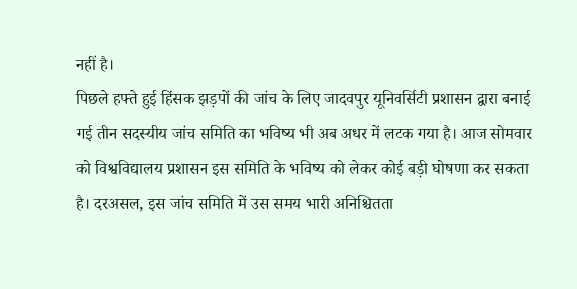नहीं है।
पिछले हफ्ते हुई हिंसक झड़पों की जांच के लिए जादवपुर यूनिवर्सिटी प्रशासन द्वारा बनाई गई तीन सदस्यीय जांच समिति का भविष्य भी अब अधर में लटक गया है। आज सोमवार को विश्वविद्यालय प्रशासन इस समिति के भविष्य को लेकर कोई बड़ी घोषणा कर सकता है। दरअसल, इस जांच समिति में उस समय भारी अनिश्चितता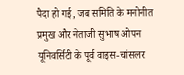पैदा हो गई, जब समिति के मनोनीत प्रमुख और नेताजी सुभाष ओपन यूनिवर्सिटी के पूर्व वाइस-चांसलर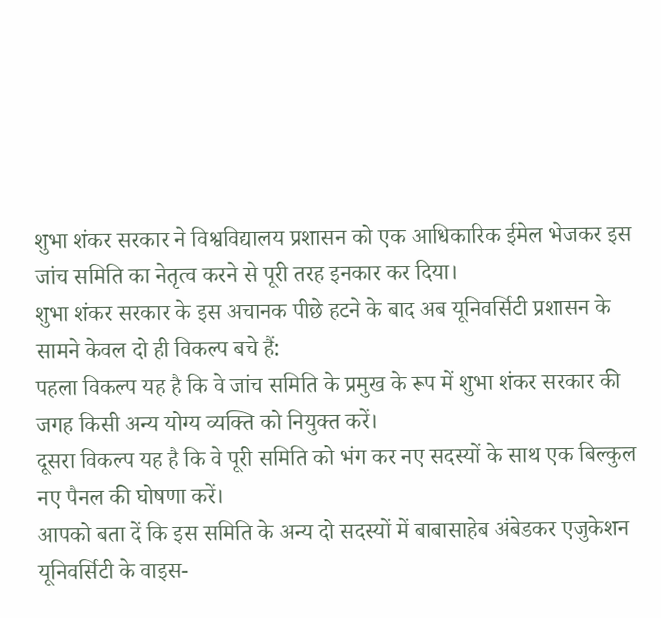शुभा शंकर सरकार ने विश्वविद्यालय प्रशासन को एक आधिकारिक ईमेल भेजकर इस जांच समिति का नेतृत्व करने से पूरी तरह इनकार कर दिया।
शुभा शंकर सरकार के इस अचानक पीछे हटने के बाद अब यूनिवर्सिटी प्रशासन के सामने केवल दो ही विकल्प बचे हैं:
पहला विकल्प यह है कि वे जांच समिति के प्रमुख के रूप में शुभा शंकर सरकार की जगह किसी अन्य योग्य व्यक्ति को नियुक्त करें।
दूसरा विकल्प यह है कि वे पूरी समिति को भंग कर नए सदस्यों के साथ एक बिल्कुल नए पैनल की घोषणा करें।
आपको बता दें कि इस समिति के अन्य दो सदस्यों में बाबासाहेब अंबेडकर एजुकेशन यूनिवर्सिटी के वाइस-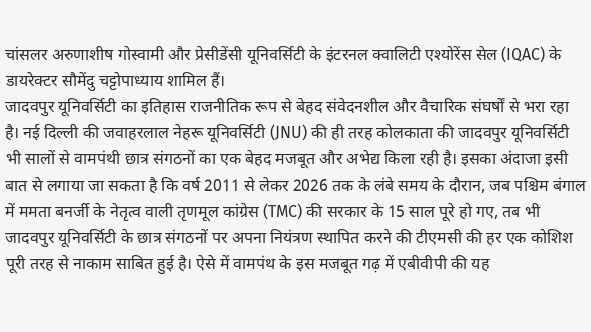चांसलर अरुणाशीष गोस्वामी और प्रेसीडेंसी यूनिवर्सिटी के इंटरनल क्वालिटी एश्योरेंस सेल (IQAC) के डायरेक्टर सौमेंदु चट्टोपाध्याय शामिल हैं।
जादवपुर यूनिवर्सिटी का इतिहास राजनीतिक रूप से बेहद संवेदनशील और वैचारिक संघर्षों से भरा रहा है। नई दिल्ली की जवाहरलाल नेहरू यूनिवर्सिटी (JNU) की ही तरह कोलकाता की जादवपुर यूनिवर्सिटी भी सालों से वामपंथी छात्र संगठनों का एक बेहद मजबूत और अभेद्य किला रही है। इसका अंदाजा इसी बात से लगाया जा सकता है कि वर्ष 2011 से लेकर 2026 तक के लंबे समय के दौरान, जब पश्चिम बंगाल में ममता बनर्जी के नेतृत्व वाली तृणमूल कांग्रेस (TMC) की सरकार के 15 साल पूरे हो गए, तब भी जादवपुर यूनिवर्सिटी के छात्र संगठनों पर अपना नियंत्रण स्थापित करने की टीएमसी की हर एक कोशिश पूरी तरह से नाकाम साबित हुई है। ऐसे में वामपंथ के इस मजबूत गढ़ में एबीवीपी की यह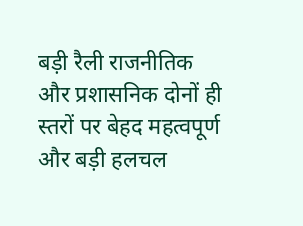बड़ी रैली राजनीतिक और प्रशासनिक दोनों ही स्तरों पर बेहद महत्वपूर्ण और बड़ी हलचल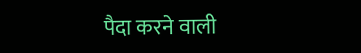पैदा करने वाली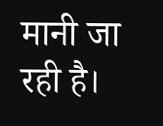मानी जा रही है।